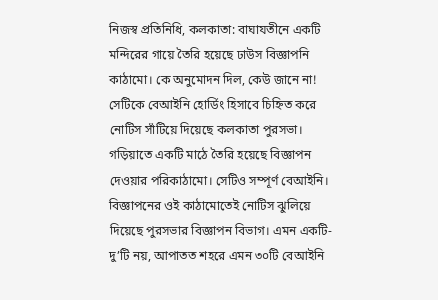নিজস্ব প্রতিনিধি, কলকাতা: বাঘাযতীনে একটি মন্দিরের গায়ে তৈরি হয়েছে ঢাউস বিজ্ঞাপনি কাঠামো। কে অনুমোদন দিল, কেউ জানে না! সেটিকে বেআইনি হোর্ডিং হিসাবে চিহ্নিত করে নোটিস সাঁটিয়ে দিয়েছে কলকাতা পুরসভা।
গড়িয়াতে একটি মাঠে তৈরি হয়েছে বিজ্ঞাপন দেওয়ার পরিকাঠামো। সেটিও সম্পূর্ণ বেআইনি। বিজ্ঞাপনের ওই কাঠামোতেই নোটিস ঝুলিয়ে দিয়েছে পুরসভার বিজ্ঞাপন বিভাগ। এমন একটি-দু’টি নয়, আপাতত শহরে এমন ৩০টি বেআইনি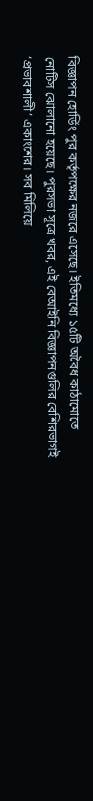বিজ্ঞাপন হোর্ডিং পুর কর্তৃপক্ষের নজরে এসেছে। ইতিমধ্যে ১৫টি অবৈধ কাঠামোতে নোটিস ঝোলানো হয়েছে। পুরসভা সূত্রে খবর, এই বেআইনি বিজ্ঞাপনগুলির বেশিরভাগই ‘প্রভাবশালী’ একাংশের। সব মিলিয়ে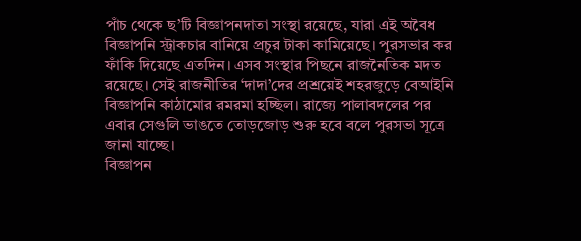পাঁচ থেকে ছ’টি বিজ্ঞাপনদাতা সংস্থা রয়েছে, যারা এই অবৈধ বিজ্ঞাপনি স্ট্রাকচার বানিয়ে প্রচুর টাকা কামিয়েছে। পুরসভার কর ফাঁকি দিয়েছে এতদিন। এসব সংস্থার পিছনে রাজনৈতিক মদত রয়েছে। সেই রাজনীতির ‘দাদা’দের প্রশ্রয়েই শহরজুড়ে বেআইনি বিজ্ঞাপনি কাঠামোর রমরমা হচ্ছিল। রাজ্যে পালাবদলের পর এবার সেগুলি ভাঙতে তোড়জোড় শুরু হবে বলে পুরসভা সূত্রে জানা যাচ্ছে।
বিজ্ঞাপন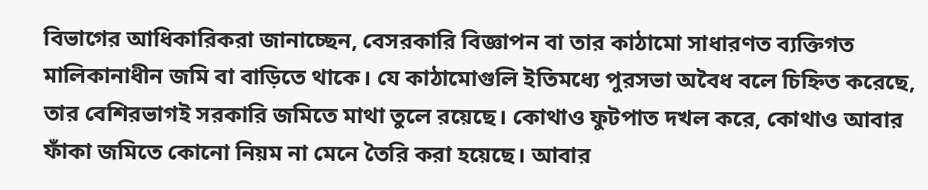বিভাগের আধিকারিকরা জানাচ্ছেন, বেসরকারি বিজ্ঞাপন বা তার কাঠামো সাধারণত ব্যক্তিগত মালিকানাধীন জমি বা বাড়িতে থাকে। যে কাঠামোগুলি ইতিমধ্যে পুরসভা অবৈধ বলে চিহ্নিত করেছে, তার বেশিরভাগই সরকারি জমিতে মাথা তুলে রয়েছে। কোথাও ফুটপাত দখল করে, কোথাও আবার ফাঁকা জমিতে কোনো নিয়ম না মেনে তৈরি করা হয়েছে। আবার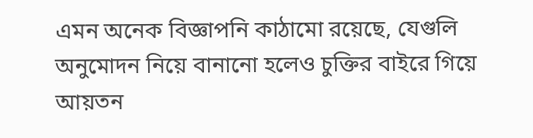এমন অনেক বিজ্ঞাপনি কাঠামো রয়েছে, যেগুলি অনুমোদন নিয়ে বানানো হলেও চুক্তির বাইরে গিয়ে আয়তন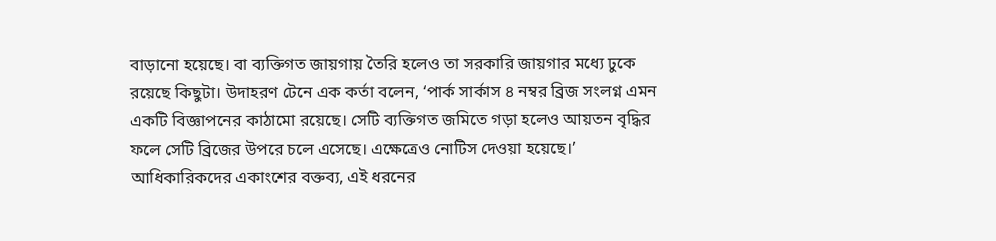বাড়ানো হয়েছে। বা ব্যক্তিগত জায়গায় তৈরি হলেও তা সরকারি জায়গার মধ্যে ঢুকে রয়েছে কিছুটা। উদাহরণ টেনে এক কর্তা বলেন, ‘পার্ক সার্কাস ৪ নম্বর ব্রিজ সংলগ্ন এমন একটি বিজ্ঞাপনের কাঠামো রয়েছে। সেটি ব্যক্তিগত জমিতে গড়া হলেও আয়তন বৃদ্ধির ফলে সেটি ব্রিজের উপরে চলে এসেছে। এক্ষেত্রেও নোটিস দেওয়া হয়েছে।’
আধিকারিকদের একাংশের বক্তব্য, এই ধরনের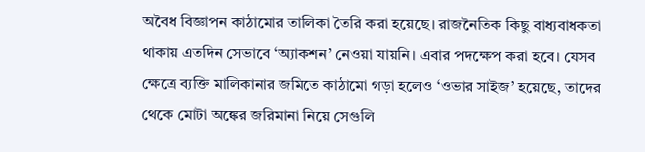অবৈধ বিজ্ঞাপন কাঠামোর তালিকা তৈরি করা হয়েছে। রাজনৈতিক কিছু বাধ্যবাধকতা থাকায় এতদিন সেভাবে ‘অ্যাকশন’ নেওয়া যায়নি। এবার পদক্ষেপ করা হবে। যেসব ক্ষেত্রে ব্যক্তি মালিকানার জমিতে কাঠামো গড়া হলেও ‘ওভার সাইজ’ হয়েছে, তাদের থেকে মোটা অঙ্কের জরিমানা নিয়ে সেগুলি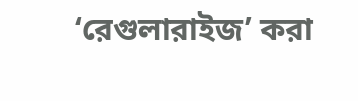‘রেগুলারাইজ’ করা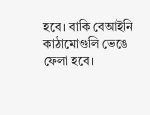হবে। বাকি বেআইনি কাঠামোগুলি ভেঙে ফেলা হবে।